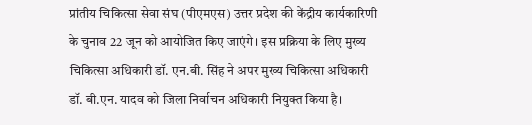प्रांतीय चिकित्सा सेवा संघ (पीएमएस) उत्तर प्रदेश की केंद्रीय कार्यकारिणी के चुनाव 22 जून को आयोजित किए जाएंगे। इस प्रक्रिया के लिए मुख्य चिकित्सा अधिकारी डॉ. एन.बी. सिंह ने अपर मुख्य चिकित्सा अधिकारी डॉ. बी.एन. यादव को जिला निर्वाचन अधिकारी नियुक्त किया है।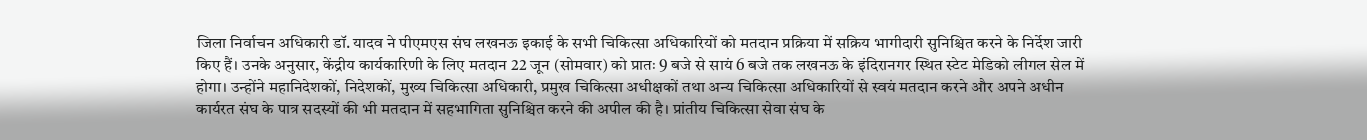जिला निर्वाचन अधिकारी डॉ. यादव ने पीएमएस संघ लखनऊ इकाई के सभी चिकित्सा अधिकारियों को मतदान प्रक्रिया में सक्रिय भागीदारी सुनिश्चित करने के निर्देश जारी किए हैं। उनके अनुसार, केंद्रीय कार्यकारिणी के लिए मतदान 22 जून (सोमवार) को प्रातः 9 बजे से सायं 6 बजे तक लखनऊ के इंदिरानगर स्थित स्टेट मेडिको लीगल सेल में होगा। उन्होंने महानिदेशकों, निदेशकों, मुख्य चिकित्सा अधिकारी, प्रमुख चिकित्सा अधीक्षकों तथा अन्य चिकित्सा अधिकारियों से स्वयं मतदान करने और अपने अधीन कार्यरत संघ के पात्र सदस्यों की भी मतदान में सहभागिता सुनिश्चित करने की अपील की है। प्रांतीय चिकित्सा सेवा संघ के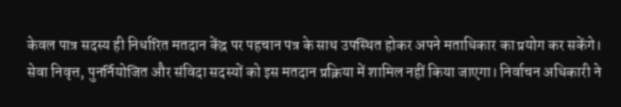केवल पात्र सदस्य ही निर्धारित मतदान केंद्र पर पहचान पत्र के साथ उपस्थित होकर अपने मताधिकार का प्रयोग कर सकेंगे। सेवा निवृत्त, पुनर्नियोजित और संविदा सदस्यों को इस मतदान प्रक्रिया में शामिल नहीं किया जाएगा। निर्वाचन अधिकारी ने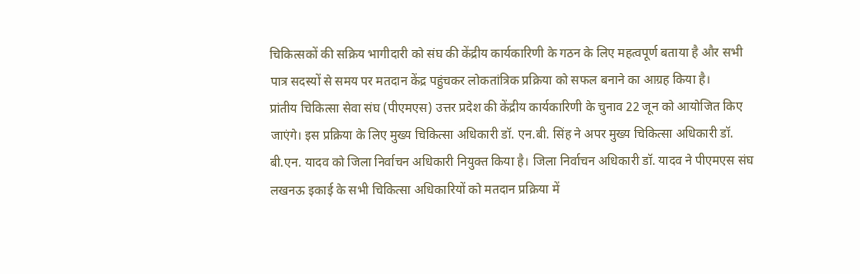चिकित्सकों की सक्रिय भागीदारी को संघ की केंद्रीय कार्यकारिणी के गठन के लिए महत्वपूर्ण बताया है और सभी पात्र सदस्यों से समय पर मतदान केंद्र पहुंचकर लोकतांत्रिक प्रक्रिया को सफल बनाने का आग्रह किया है।
प्रांतीय चिकित्सा सेवा संघ (पीएमएस) उत्तर प्रदेश की केंद्रीय कार्यकारिणी के चुनाव 22 जून को आयोजित किए जाएंगे। इस प्रक्रिया के लिए मुख्य चिकित्सा अधिकारी डॉ. एन.बी. सिंह ने अपर मुख्य चिकित्सा अधिकारी डॉ. बी.एन. यादव को जिला निर्वाचन अधिकारी नियुक्त किया है। जिला निर्वाचन अधिकारी डॉ. यादव ने पीएमएस संघ लखनऊ इकाई के सभी चिकित्सा अधिकारियों को मतदान प्रक्रिया में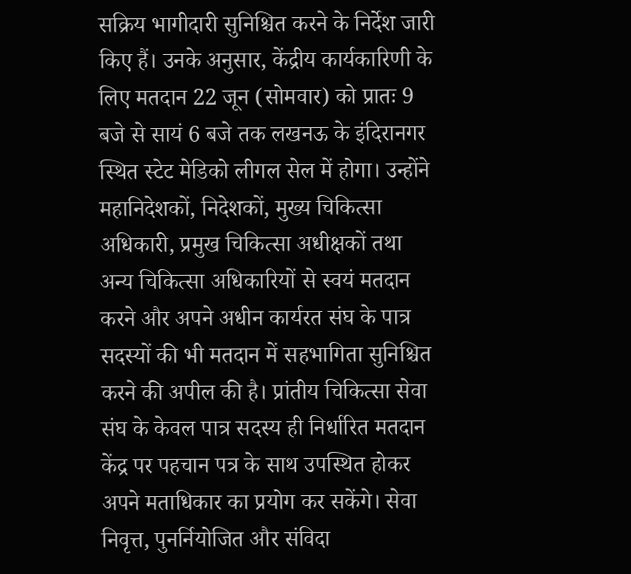सक्रिय भागीदारी सुनिश्चित करने के निर्देश जारी किए हैं। उनके अनुसार, केंद्रीय कार्यकारिणी के लिए मतदान 22 जून (सोमवार) को प्रातः 9 बजे से सायं 6 बजे तक लखनऊ के इंदिरानगर स्थित स्टेट मेडिको लीगल सेल में होगा। उन्होंने महानिदेशकों, निदेशकों, मुख्य चिकित्सा अधिकारी, प्रमुख चिकित्सा अधीक्षकों तथा अन्य चिकित्सा अधिकारियों से स्वयं मतदान करने और अपने अधीन कार्यरत संघ के पात्र सदस्यों की भी मतदान में सहभागिता सुनिश्चित करने की अपील की है। प्रांतीय चिकित्सा सेवा संघ के केवल पात्र सदस्य ही निर्धारित मतदान केंद्र पर पहचान पत्र के साथ उपस्थित होकर अपने मताधिकार का प्रयोग कर सकेंगे। सेवा निवृत्त, पुनर्नियोजित और संविदा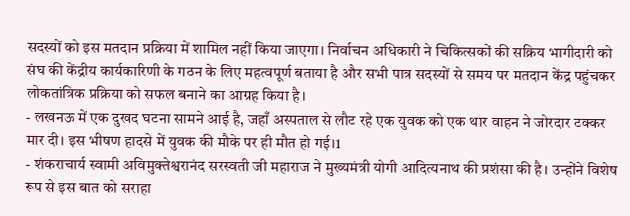सदस्यों को इस मतदान प्रक्रिया में शामिल नहीं किया जाएगा। निर्वाचन अधिकारी ने चिकित्सकों की सक्रिय भागीदारी को संघ की केंद्रीय कार्यकारिणी के गठन के लिए महत्वपूर्ण बताया है और सभी पात्र सदस्यों से समय पर मतदान केंद्र पहुंचकर लोकतांत्रिक प्रक्रिया को सफल बनाने का आग्रह किया है।
- लखनऊ में एक दुखद घटना सामने आई है, जहाँ अस्पताल से लौट रहे एक युवक को एक थार वाहन ने जोरदार टक्कर मार दी। इस भीषण हादसे में युवक की मौके पर ही मौत हो गई।1
- शंकराचार्य स्वामी अविमुक्तेश्वरानंद सरस्वती जी महाराज ने मुख्यमंत्री योगी आदित्यनाथ की प्रशंसा की है। उन्होंने विशेष रूप से इस बात को सराहा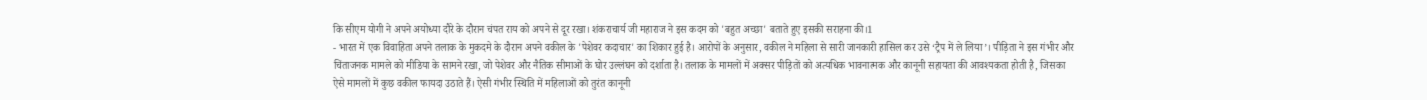कि सीएम योगी ने अपने अयोध्या दौरे के दौरान चंपत राय को अपने से दूर रखा। शंकराचार्य जी महाराज ने इस कदम को 'बहुत अच्छा' बताते हुए इसकी सराहना की।1
- भारत में एक विवाहिता अपने तलाक के मुकदमे के दौरान अपने वकील के 'पेशेवर कदाचार' का शिकार हुई है। आरोपों के अनुसार, वकील ने महिला से सारी जानकारी हासिल कर उसे ‘ट्रैप में ले लिया’। पीड़िता ने इस गंभीर और चिंताजनक मामले को मीडिया के सामने रखा, जो पेशेवर और नैतिक सीमाओं के घोर उल्लंघन को दर्शाता है। तलाक के मामलों में अक्सर पीड़ितों को अत्यधिक भावनात्मक और कानूनी सहायता की आवश्यकता होती है, जिसका ऐसे मामलों में कुछ वकील फायदा उठाते हैं। ऐसी गंभीर स्थिति में महिलाओं को तुरंत कानूनी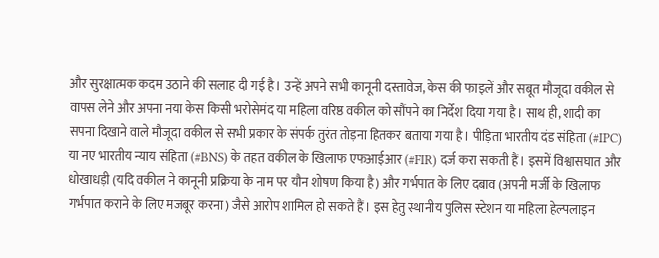और सुरक्षात्मक कदम उठाने की सलाह दी गई है। उन्हें अपने सभी कानूनी दस्तावेज, केस की फाइलें और सबूत मौजूदा वकील से वापस लेने और अपना नया केस किसी भरोसेमंद या महिला वरिष्ठ वकील को सौंपने का निर्देश दिया गया है। साथ ही, शादी का सपना दिखाने वाले मौजूदा वकील से सभी प्रकार के संपर्क तुरंत तोड़ना हितकर बताया गया है। पीड़िता भारतीय दंड संहिता (#IPC) या नए भारतीय न्याय संहिता (#BNS) के तहत वकील के खिलाफ एफआईआर (#FIR) दर्ज करा सकती हैं। इसमें विश्वासघात और धोखाधड़ी (यदि वकील ने कानूनी प्रक्रिया के नाम पर यौन शोषण किया है) और गर्भपात के लिए दबाव (अपनी मर्जी के खिलाफ गर्भपात कराने के लिए मजबूर करना) जैसे आरोप शामिल हो सकते हैं। इस हेतु स्थानीय पुलिस स्टेशन या महिला हेल्पलाइन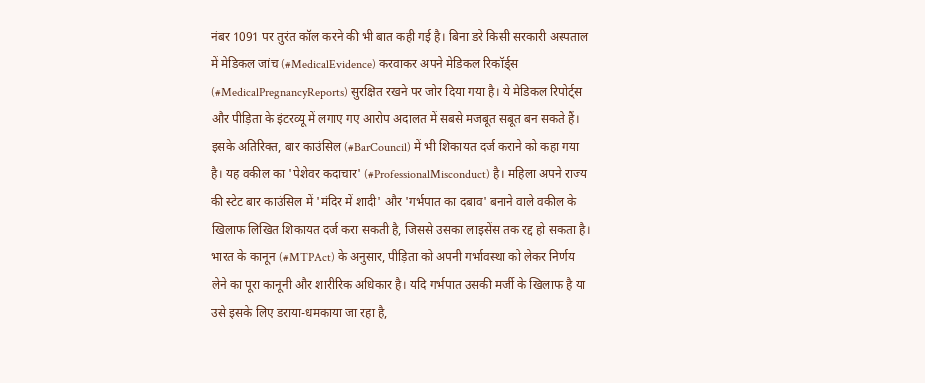नंबर 1091 पर तुरंत कॉल करने की भी बात कही गई है। बिना डरे किसी सरकारी अस्पताल में मेडिकल जांच (#MedicalEvidence) करवाकर अपने मेडिकल रिकॉर्ड्स (#MedicalPregnancyReports) सुरक्षित रखने पर जोर दिया गया है। ये मेडिकल रिपोर्ट्स और पीड़िता के इंटरव्यू में लगाए गए आरोप अदालत में सबसे मजबूत सबूत बन सकते हैं। इसके अतिरिक्त, बार काउंसिल (#BarCouncil) में भी शिकायत दर्ज कराने को कहा गया है। यह वकील का 'पेशेवर कदाचार' (#ProfessionalMisconduct) है। महिला अपने राज्य की स्टेट बार काउंसिल में 'मंदिर में शादी' और 'गर्भपात का दबाव' बनाने वाले वकील के खिलाफ लिखित शिकायत दर्ज करा सकती है, जिससे उसका लाइसेंस तक रद्द हो सकता है। भारत के कानून (#MTPAct) के अनुसार, पीड़िता को अपनी गर्भावस्था को लेकर निर्णय लेने का पूरा कानूनी और शारीरिक अधिकार है। यदि गर्भपात उसकी मर्जी के खिलाफ है या उसे इसके लिए डराया-धमकाया जा रहा है,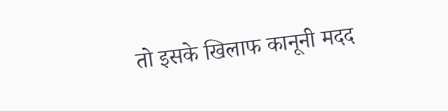तो इसके खिलाफ कानूनी मदद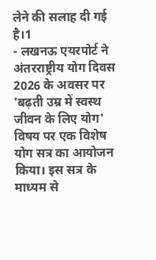लेने की सलाह दी गई है।1
- लखनऊ एयरपोर्ट ने अंतरराष्ट्रीय योग दिवस 2026 के अवसर पर 'बढ़ती उम्र में स्वस्थ जीवन के लिए योग' विषय पर एक विशेष योग सत्र का आयोजन किया। इस सत्र के माध्यम से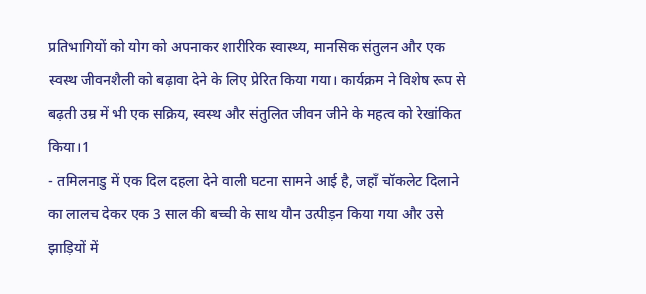प्रतिभागियों को योग को अपनाकर शारीरिक स्वास्थ्य, मानसिक संतुलन और एक स्वस्थ जीवनशैली को बढ़ावा देने के लिए प्रेरित किया गया। कार्यक्रम ने विशेष रूप से बढ़ती उम्र में भी एक सक्रिय, स्वस्थ और संतुलित जीवन जीने के महत्व को रेखांकित किया।1
- तमिलनाडु में एक दिल दहला देने वाली घटना सामने आई है, जहाँ चॉकलेट दिलाने का लालच देकर एक 3 साल की बच्ची के साथ यौन उत्पीड़न किया गया और उसे झाड़ियों में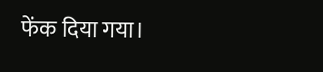फेंक दिया गया।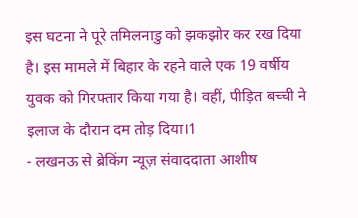इस घटना ने पूरे तमिलनाडु को झकझोर कर रख दिया है। इस मामले में बिहार के रहने वाले एक 19 वर्षीय युवक को गिरफ्तार किया गया है। वहीं, पीड़ित बच्ची ने इलाज के दौरान दम तोड़ दिया।1
- लखनऊ से ब्रेकिंग न्यूज़ संवाददाता आशीष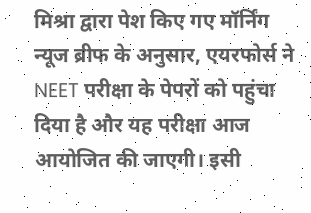मिश्रा द्वारा पेश किए गए मॉर्निंग न्यूज ब्रीफ के अनुसार, एयरफोर्स ने NEET परीक्षा के पेपरों को पहुंचा दिया है और यह परीक्षा आज आयोजित की जाएगी। इसी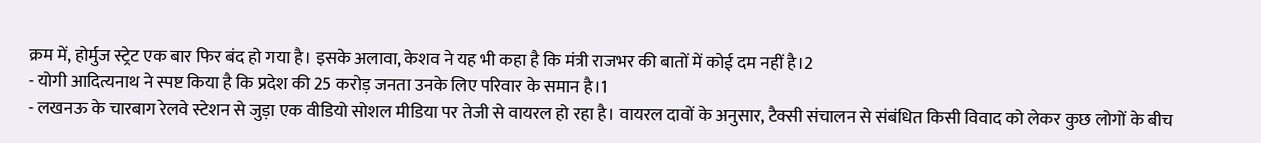क्रम में, होर्मुज स्ट्रेट एक बार फिर बंद हो गया है। इसके अलावा, केशव ने यह भी कहा है कि मंत्री राजभर की बातों में कोई दम नहीं है।2
- योगी आदित्यनाथ ने स्पष्ट किया है कि प्रदेश की 25 करोड़ जनता उनके लिए परिवार के समान है।1
- लखनऊ के चारबाग रेलवे स्टेशन से जुड़ा एक वीडियो सोशल मीडिया पर तेजी से वायरल हो रहा है। वायरल दावों के अनुसार, टैक्सी संचालन से संबंधित किसी विवाद को लेकर कुछ लोगों के बीच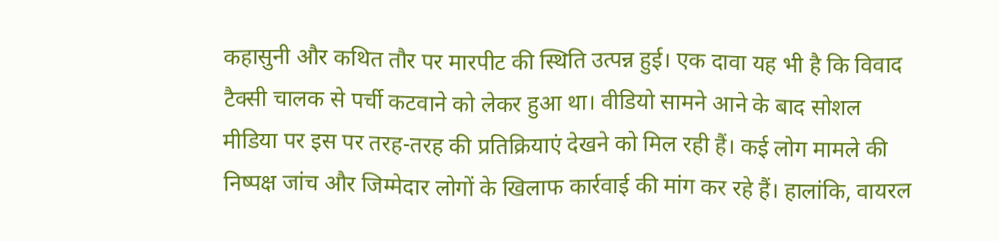कहासुनी और कथित तौर पर मारपीट की स्थिति उत्पन्न हुई। एक दावा यह भी है कि विवाद टैक्सी चालक से पर्ची कटवाने को लेकर हुआ था। वीडियो सामने आने के बाद सोशल मीडिया पर इस पर तरह-तरह की प्रतिक्रियाएं देखने को मिल रही हैं। कई लोग मामले की निष्पक्ष जांच और जिम्मेदार लोगों के खिलाफ कार्रवाई की मांग कर रहे हैं। हालांकि, वायरल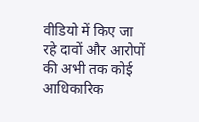वीडियो में किए जा रहे दावों और आरोपों की अभी तक कोई आधिकारिक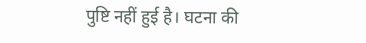पुष्टि नहीं हुई है। घटना की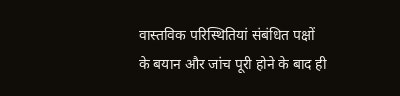वास्तविक परिस्थितियां संबंधित पक्षों के बयान और जांच पूरी होने के बाद ही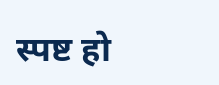स्पष्ट हो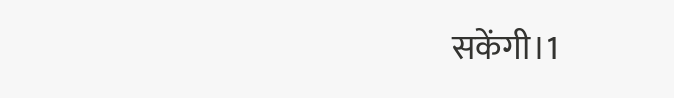सकेंगी।1